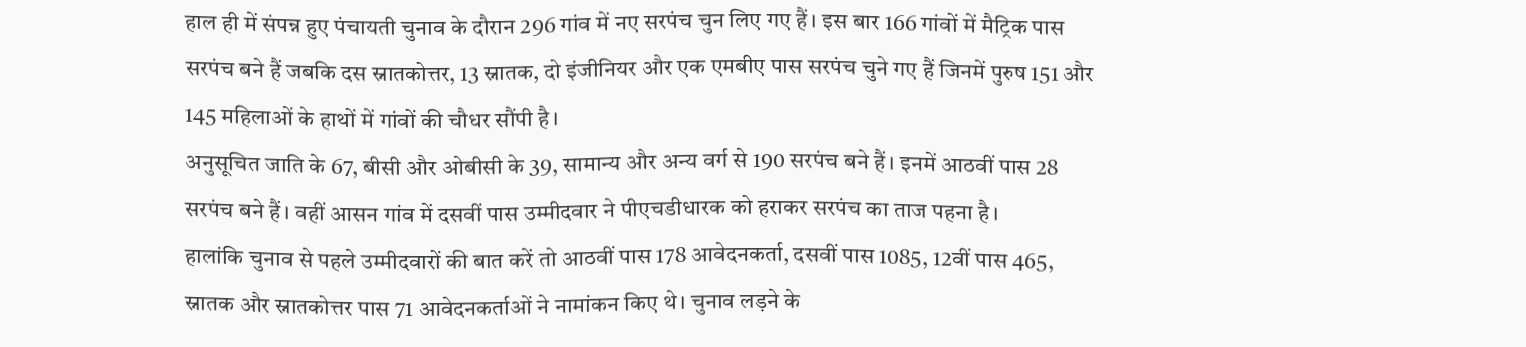हाल ही में संपन्न हुए पंचायती चुनाव के दौरान 296 गांव में नए सरपंच चुन लिए गए हैं। इस बार 166 गांवों में मैट्रिक पास सरपंच बने हैं जबकि दस स्नातकोत्तर, 13 स्नातक, दो इंजीनियर और एक एमबीए पास सरपंच चुने गए हैं जिनमें पुरुष 151 और 145 महिलाओं के हाथों में गांवों की चौधर सौंपी है।
अनुसूचित जाति के 67, बीसी और ओबीसी के 39, सामान्य और अन्य वर्ग से 190 सरपंच बने हैं। इनमें आठवीं पास 28 सरपंच बने हैं। वहीं आसन गांव में दसवीं पास उम्मीदवार ने पीएचडीधारक को हराकर सरपंच का ताज पहना है।
हालांकि चुनाव से पहले उम्मीदवारों की बात करें तो आठवीं पास 178 आवेदनकर्ता, दसवीं पास 1085, 12वीं पास 465, स्नातक और स्नातकोत्तर पास 71 आवेदनकर्ताओं ने नामांकन किए थे। चुनाव लड़ने के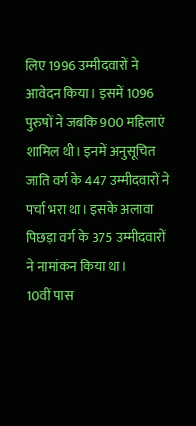लिए 1996 उम्मीदवारों ने आवेदन किया। इसमें 1096 पुरुषों ने जबकि 900 महिलाएं शामिल थी। इनमें अनुसूचित जाति वर्ग के 447 उम्मीदवारों ने पर्चा भरा था। इसके अलावा पिछड़ा वर्ग के 375 उम्मीदवारों ने नामांकन किया था।
10वीं पास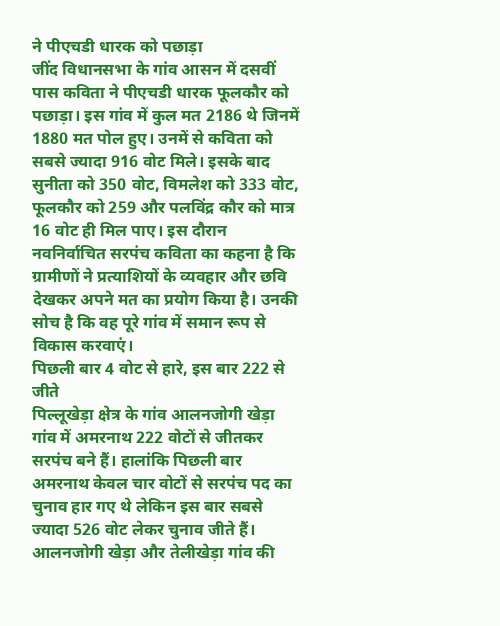ने पीएचडी धारक को पछाड़ा
जींद विधानसभा के गांव आसन में दसवीं पास कविता ने पीएचडी धारक फूलकौर को पछाड़ा। इस गांव में कुल मत 2186 थे जिनमें 1880 मत पोल हुए। उनमें से कविता को सबसे ज्यादा 916 वोट मिले। इसके बाद सुनीता को 350 वोट, विमलेश को 333 वोट, फूलकौर को 259 और पलविंद्र कौर को मात्र 16 वोट ही मिल पाए। इस दौरान नवनिर्वाचित सरपंच कविता का कहना है कि ग्रामीणों ने प्रत्याशियों के व्यवहार और छवि देखकर अपने मत का प्रयोग किया है। उनकी सोच है कि वह पूरे गांव में समान रूप से विकास करवाएं।
पिछली बार 4 वोट से हारे, इस बार 222 से जीते
पिल्लूखेड़ा क्षेत्र के गांव आलनजोगी खेड़ा गांव में अमरनाथ 222 वोटों से जीतकर सरपंच बने हैं। हालांकि पिछली बार अमरनाथ केवल चार वोटों से सरपंच पद का चुनाव हार गए थे लेकिन इस बार सबसे ज्यादा 526 वोट लेकर चुनाव जीते हैं। आलनजोगी खेड़ा और तेलीखेड़ा गांव की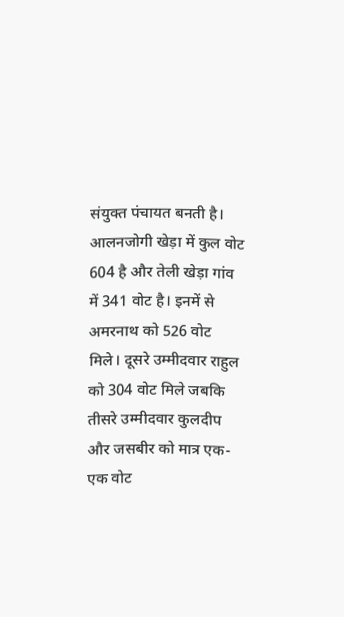संयुक्त पंचायत बनती है। आलनजोगी खेड़ा में कुल वोट 604 है और तेली खेड़ा गांव में 341 वोट है। इनमें से अमरनाथ को 526 वोट मिले। दूसरे उम्मीदवार राहुल को 304 वोट मिले जबकि तीसरे उम्मीदवार कुलदीप और जसबीर को मात्र एक-एक वोट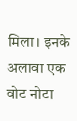मिला। इनके अलावा एक वोट नोटा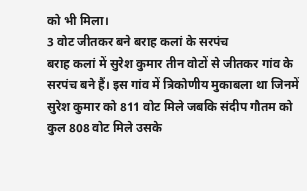को भी मिला।
3 वोट जीतकर बने बराह कलां के सरपंच
बराह कलां में सुरेश कुमार तीन वोटों से जीतकर गांव के सरपंच बने हैं। इस गांव में त्रिकोणीय मुकाबला था जिनमें सुरेश कुमार को 811 वोट मिले जबकि संदीप गौतम को कुल 808 वोट मिले उसके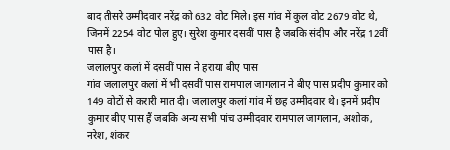बाद तीसरे उम्मीदवार नरेंद्र को 632 वोट मिले। इस गांव में कुल वोट 2679 वोट थे, जिनमें 2254 वोट पोल हुए। सुरेश कुमार दसवीं पास है जबकि संदीप और नरेंद्र 12वीं पास है।
जलालपुर कलां में दसवीं पास ने हराया बीए पास
गांव जलालपुर कलां में भी दसवीं पास रामपाल जागलान ने बीए पास प्रदीप कुमार को 149 वोटों से करारी मात दी। जलालपुर कलां गांव में छह उम्मीदवार थे। इनमें प्रदीप कुमार बीए पास हैं जबकि अन्य सभी पांच उम्मीदवार रामपाल जागलान, अशोक, नरेश, शंकर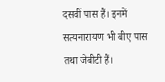दसवीं पास हैं। इनमें सत्यनारायण भी बीए पास तथा जेबीटी हैं।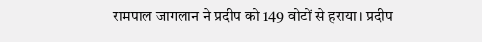रामपाल जागलान ने प्रदीप को 149 वोटों से हराया। प्रदीप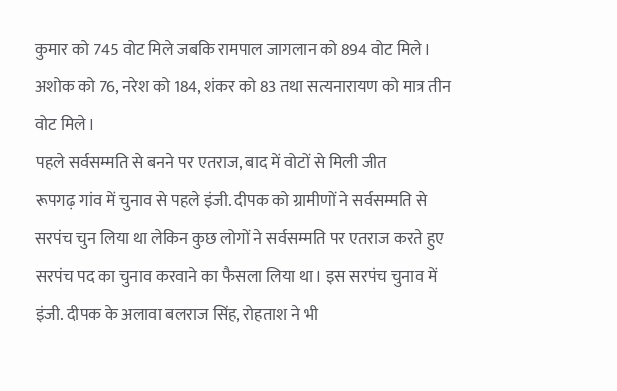कुमार को 745 वोट मिले जबकि रामपाल जागलान को 894 वोट मिले। अशोक को 76, नरेश को 184, शंकर को 83 तथा सत्यनारायण को मात्र तीन वोट मिले।
पहले सर्वसम्मति से बनने पर एतराज, बाद में वोटों से मिली जीत
रूपगढ़ गांव में चुनाव से पहले इंजी. दीपक को ग्रामीणों ने सर्वसम्मति से सरपंच चुन लिया था लेकिन कुछ लोगों ने सर्वसम्मति पर एतराज करते हुए सरपंच पद का चुनाव करवाने का फैसला लिया था। इस सरपंच चुनाव में इंजी. दीपक के अलावा बलराज सिंह, रोहताश ने भी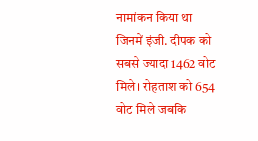नामांकन किया था जिनमें इंजी. दीपक को सबसे ज्यादा 1462 वोट मिले। रोहताश को 654 वोट मिले जबकि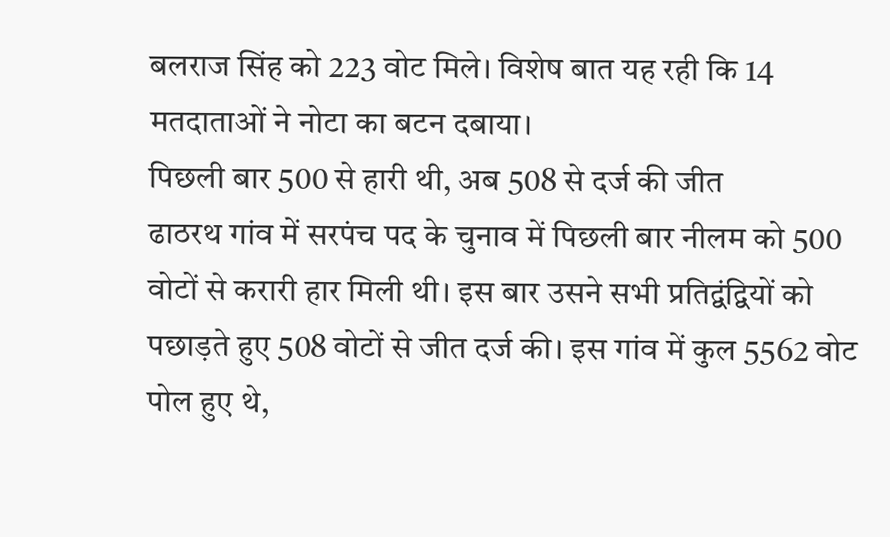बलराज सिंह को 223 वोट मिले। विशेष बात यह रही कि 14 मतदाताओं ने नोटा का बटन दबाया।
पिछली बार 500 से हारी थी, अब 508 से दर्ज की जीत
ढाठरथ गांव में सरपंच पद के चुनाव में पिछली बार नीलम को 500 वोटों से करारी हार मिली थी। इस बार उसने सभी प्रतिद्वंद्वियों को पछाड़ते हुए 508 वोटों से जीत दर्ज की। इस गांव में कुल 5562 वोट पोल हुए थे,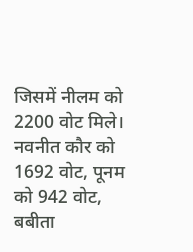जिसमें नीलम को 2200 वोट मिले। नवनीत कौर को 1692 वोट, पूनम को 942 वोट, बबीता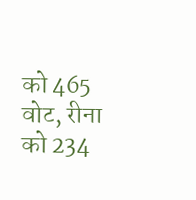को 465 वोट, रीना को 234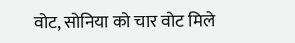वोट, सोनिया को चार वोट मिले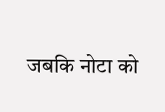जबकि नोटा को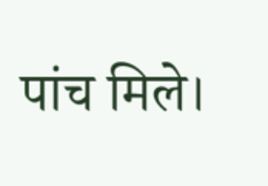पांच मिले।